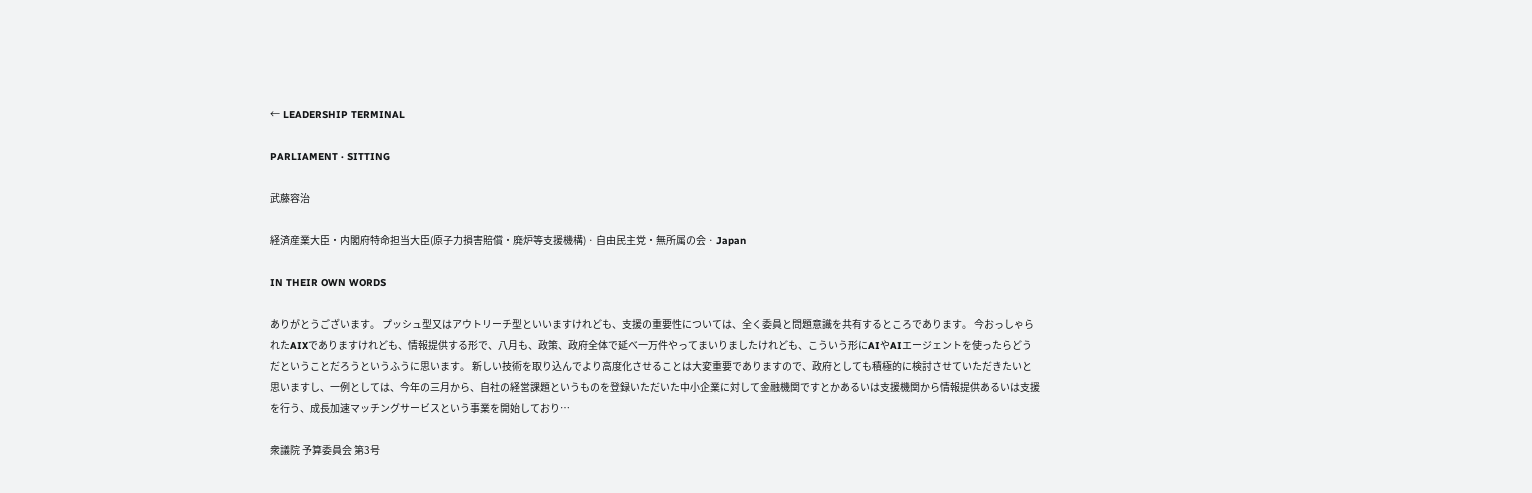← LEADERSHIP TERMINAL

PARLIAMENT · SITTING

武藤容治

経済産業大臣・内閣府特命担当大臣(原子力損害賠償・廃炉等支援機構) · 自由民主党・無所属の会 · Japan

IN THEIR OWN WORDS

ありがとうございます。 プッシュ型又はアウトリーチ型といいますけれども、支援の重要性については、全く委員と問題意識を共有するところであります。 今おっしゃられたAIXでありますけれども、情報提供する形で、八月も、政策、政府全体で延べ一万件やってまいりましたけれども、こういう形にAIやAIエージェントを使ったらどうだということだろうというふうに思います。 新しい技術を取り込んでより高度化させることは大変重要でありますので、政府としても積極的に検討させていただきたいと思いますし、一例としては、今年の三月から、自社の経営課題というものを登録いただいた中小企業に対して金融機関ですとかあるいは支援機関から情報提供あるいは支援を行う、成長加速マッチングサービスという事業を開始しており…

衆議院 予算委員会 第3号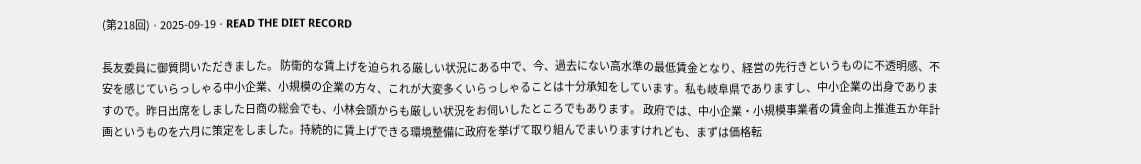(第218回) · 2025-09-19 · READ THE DIET RECORD

長友委員に御質問いただきました。 防衛的な賃上げを迫られる厳しい状況にある中で、今、過去にない高水準の最低賃金となり、経営の先行きというものに不透明感、不安を感じていらっしゃる中小企業、小規模の企業の方々、これが大変多くいらっしゃることは十分承知をしています。私も岐阜県でありますし、中小企業の出身でありますので。昨日出席をしました日商の総会でも、小林会頭からも厳しい状況をお伺いしたところでもあります。 政府では、中小企業・小規模事業者の賃金向上推進五か年計画というものを六月に策定をしました。持続的に賃上げできる環境整備に政府を挙げて取り組んでまいりますけれども、まずは価格転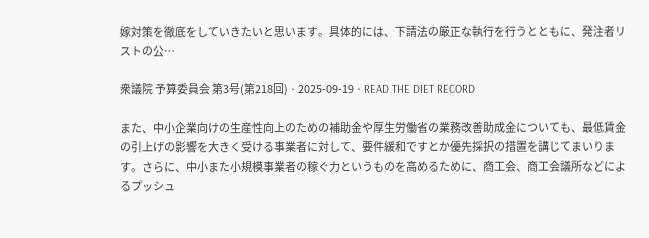嫁対策を徹底をしていきたいと思います。具体的には、下請法の厳正な執行を行うとともに、発注者リストの公…

衆議院 予算委員会 第3号(第218回) · 2025-09-19 · READ THE DIET RECORD

また、中小企業向けの生産性向上のための補助金や厚生労働省の業務改善助成金についても、最低賃金の引上げの影響を大きく受ける事業者に対して、要件緩和ですとか優先採択の措置を講じてまいります。さらに、中小また小規模事業者の稼ぐ力というものを高めるために、商工会、商工会議所などによるプッシュ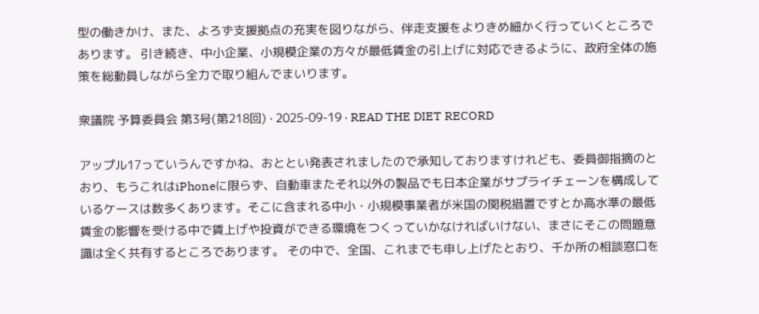型の働きかけ、また、よろず支援拠点の充実を図りながら、伴走支援をよりきめ細かく行っていくところであります。 引き続き、中小企業、小規模企業の方々が最低賃金の引上げに対応できるように、政府全体の施策を総動員しながら全力で取り組んでまいります。

衆議院 予算委員会 第3号(第218回) · 2025-09-19 · READ THE DIET RECORD

アップル17っていうんですかね、おととい発表されましたので承知しておりますけれども、委員御指摘のとおり、もうこれはiPhoneに限らず、自動車またそれ以外の製品でも日本企業がサプライチェーンを構成しているケースは数多くあります。そこに含まれる中小・小規模事業者が米国の関税措置ですとか高水準の最低賃金の影響を受ける中で賃上げや投資ができる環境をつくっていかなければいけない、まさにそこの問題意識は全く共有するところであります。 その中で、全国、これまでも申し上げたとおり、千か所の相談窓口を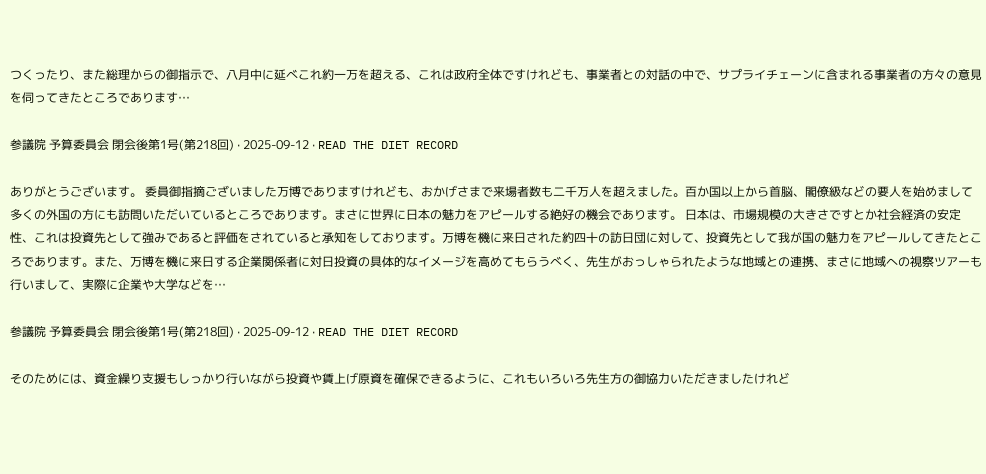つくったり、また総理からの御指示で、八月中に延べこれ約一万を超える、これは政府全体ですけれども、事業者との対話の中で、サプライチェーンに含まれる事業者の方々の意見を伺ってきたところであります…

参議院 予算委員会 閉会後第1号(第218回) · 2025-09-12 · READ THE DIET RECORD

ありがとうございます。 委員御指摘ございました万博でありますけれども、おかげさまで来場者数も二千万人を超えました。百か国以上から首脳、閣僚級などの要人を始めまして多くの外国の方にも訪問いただいているところであります。まさに世界に日本の魅力をアピールする絶好の機会であります。 日本は、市場規模の大きさですとか社会経済の安定性、これは投資先として強みであると評価をされていると承知をしております。万博を機に来日された約四十の訪日団に対して、投資先として我が国の魅力をアピールしてきたところであります。また、万博を機に来日する企業関係者に対日投資の具体的なイメージを高めてもらうべく、先生がおっしゃられたような地域との連携、まさに地域への視察ツアーも行いまして、実際に企業や大学などを…

参議院 予算委員会 閉会後第1号(第218回) · 2025-09-12 · READ THE DIET RECORD

そのためには、資金繰り支援もしっかり行いながら投資や賃上げ原資を確保できるように、これもいろいろ先生方の御協力いただきましたけれど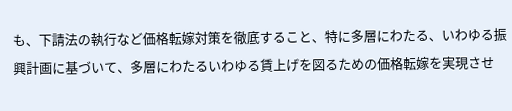も、下請法の執行など価格転嫁対策を徹底すること、特に多層にわたる、いわゆる振興計画に基づいて、多層にわたるいわゆる賃上げを図るための価格転嫁を実現させ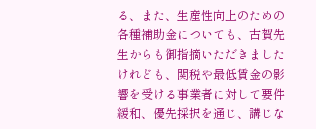る、また、生産性向上のための各種補助金についても、古賀先生からも御指摘いただきましたけれども、関税や最低賃金の影響を受ける事業者に対して要件緩和、優先採択を通じ、講じな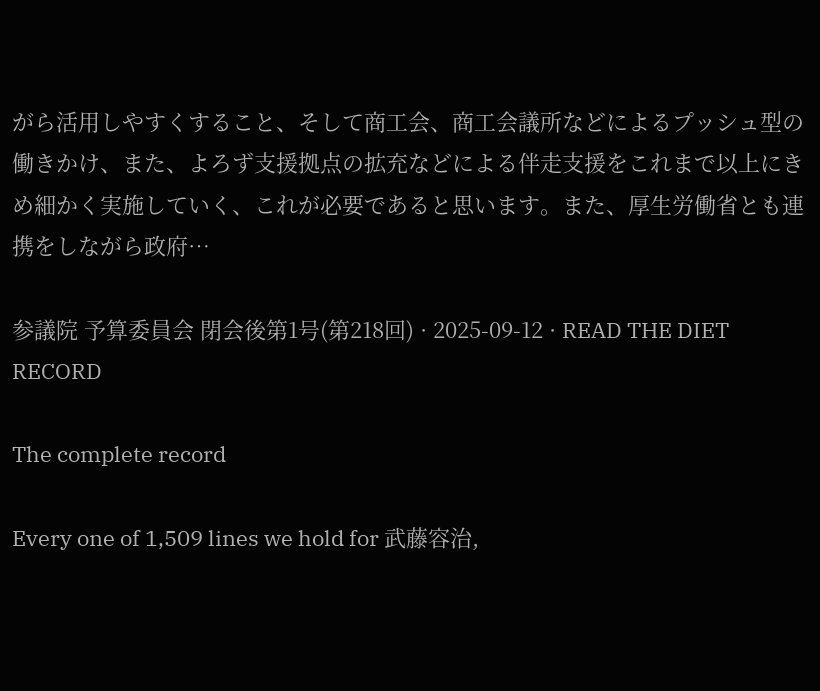がら活用しやすくすること、そして商工会、商工会議所などによるプッシュ型の働きかけ、また、よろず支援拠点の拡充などによる伴走支援をこれまで以上にきめ細かく実施していく、これが必要であると思います。また、厚生労働省とも連携をしながら政府…

参議院 予算委員会 閉会後第1号(第218回) · 2025-09-12 · READ THE DIET RECORD

The complete record

Every one of 1,509 lines we hold for 武藤容治,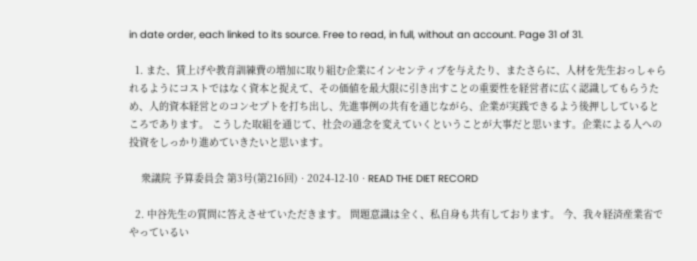in date order, each linked to its source. Free to read, in full, without an account. Page 31 of 31.

  1. また、賃上げや教育訓練費の増加に取り組む企業にインセンティブを与えたり、またさらに、人材を先生おっしゃられるようにコストではなく資本と捉えて、その価値を最大限に引き出すことの重要性を経営者に広く認識してもらうため、人的資本経営とのコンセプトを打ち出し、先進事例の共有を通じながら、企業が実践できるよう後押ししているところであります。 こうした取組を通じて、社会の通念を変えていくということが大事だと思います。企業による人への投資をしっかり進めていきたいと思います。

    衆議院 予算委員会 第3号(第216回) · 2024-12-10 · READ THE DIET RECORD

  2. 中谷先生の質問に答えさせていただきます。 問題意識は全く、私自身も共有しております。 今、我々経済産業省でやっているい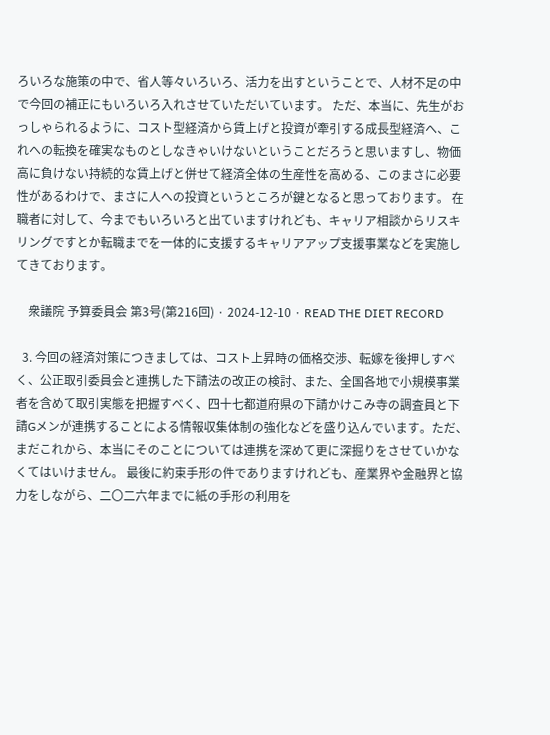ろいろな施策の中で、省人等々いろいろ、活力を出すということで、人材不足の中で今回の補正にもいろいろ入れさせていただいています。 ただ、本当に、先生がおっしゃられるように、コスト型経済から賃上げと投資が牽引する成長型経済へ、これへの転換を確実なものとしなきゃいけないということだろうと思いますし、物価高に負けない持続的な賃上げと併せて経済全体の生産性を高める、このまさに必要性があるわけで、まさに人への投資というところが鍵となると思っております。 在職者に対して、今までもいろいろと出ていますけれども、キャリア相談からリスキリングですとか転職までを一体的に支援するキャリアアップ支援事業などを実施してきております。

    衆議院 予算委員会 第3号(第216回) · 2024-12-10 · READ THE DIET RECORD

  3. 今回の経済対策につきましては、コスト上昇時の価格交渉、転嫁を後押しすべく、公正取引委員会と連携した下請法の改正の検討、また、全国各地で小規模事業者を含めて取引実態を把握すべく、四十七都道府県の下請かけこみ寺の調査員と下請Gメンが連携することによる情報収集体制の強化などを盛り込んでいます。ただ、まだこれから、本当にそのことについては連携を深めて更に深掘りをさせていかなくてはいけません。 最後に約束手形の件でありますけれども、産業界や金融界と協力をしながら、二〇二六年までに紙の手形の利用を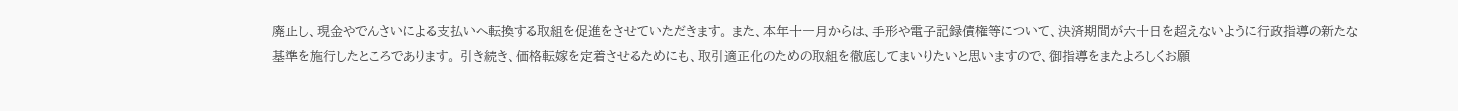廃止し、現金やでんさいによる支払いへ転換する取組を促進をさせていただきます。 また、本年十一月からは、手形や電子記録債権等について、決済期間が六十日を超えないように行政指導の新たな基準を施行したところであります。 引き続き、価格転嫁を定着させるためにも、取引適正化のための取組を徹底してまいりたいと思いますので、御指導をまたよろしくお願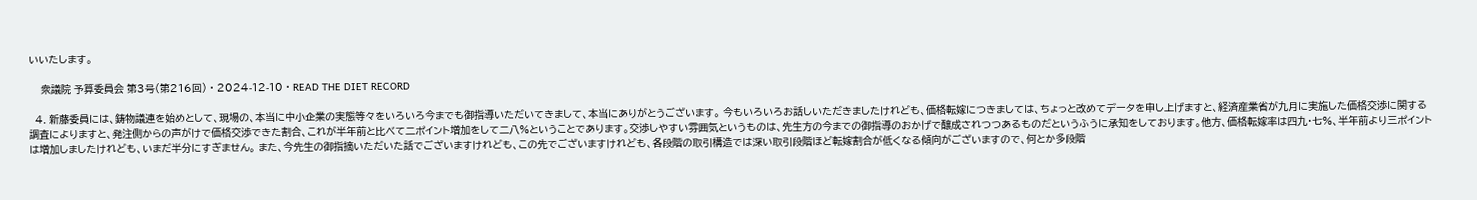いいたします。

    衆議院 予算委員会 第3号(第216回) · 2024-12-10 · READ THE DIET RECORD

  4. 新藤委員には、鋳物議連を始めとして、現場の、本当に中小企業の実態等々をいろいろ今までも御指導いただいてきまして、本当にありがとうございます。 今もいろいろお話しいただきましたけれども、価格転嫁につきましては、ちょっと改めてデータを申し上げますと、経済産業省が九月に実施した価格交渉に関する調査によりますと、発注側からの声がけで価格交渉できた割合、これが半年前と比べて二ポイント増加をして二八%ということであります。交渉しやすい雰囲気というものは、先生方の今までの御指導のおかげで醸成されつつあるものだというふうに承知をしております。他方、価格転嫁率は四九・七%、半年前より三ポイントは増加しましたけれども、いまだ半分にすぎません。 また、今先生の御指摘いただいた話でございますけれども、この先でございますけれども、各段階の取引構造では深い取引段階ほど転嫁割合が低くなる傾向がございますので、何とか多段階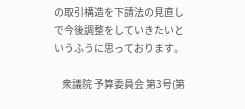の取引構造を下請法の見直しで今後調整をしていきたいというふうに思っております。

    衆議院 予算委員会 第3号(第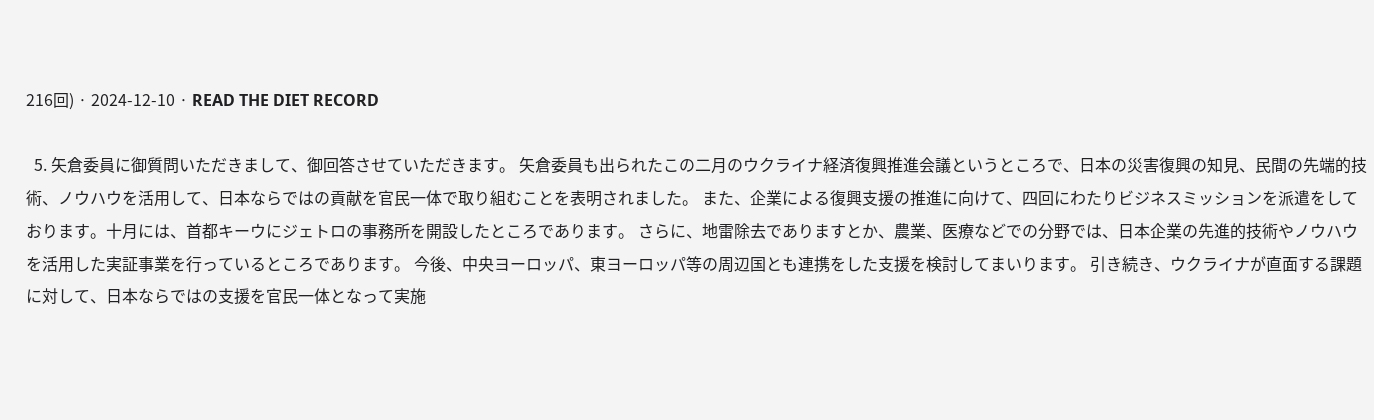216回) · 2024-12-10 · READ THE DIET RECORD

  5. 矢倉委員に御質問いただきまして、御回答させていただきます。 矢倉委員も出られたこの二月のウクライナ経済復興推進会議というところで、日本の災害復興の知見、民間の先端的技術、ノウハウを活用して、日本ならではの貢献を官民一体で取り組むことを表明されました。 また、企業による復興支援の推進に向けて、四回にわたりビジネスミッションを派遣をしております。十月には、首都キーウにジェトロの事務所を開設したところであります。 さらに、地雷除去でありますとか、農業、医療などでの分野では、日本企業の先進的技術やノウハウを活用した実証事業を行っているところであります。 今後、中央ヨーロッパ、東ヨーロッパ等の周辺国とも連携をした支援を検討してまいります。 引き続き、ウクライナが直面する課題に対して、日本ならではの支援を官民一体となって実施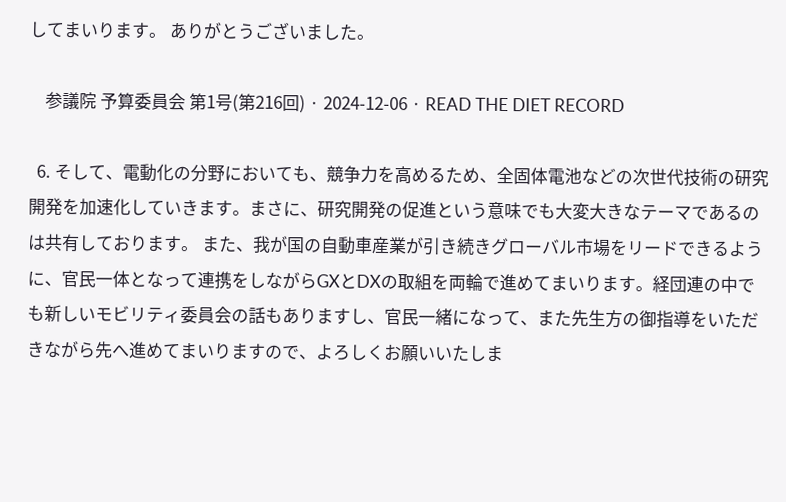してまいります。 ありがとうございました。

    参議院 予算委員会 第1号(第216回) · 2024-12-06 · READ THE DIET RECORD

  6. そして、電動化の分野においても、競争力を高めるため、全固体電池などの次世代技術の研究開発を加速化していきます。まさに、研究開発の促進という意味でも大変大きなテーマであるのは共有しております。 また、我が国の自動車産業が引き続きグローバル市場をリードできるように、官民一体となって連携をしながらGXとDXの取組を両輪で進めてまいります。経団連の中でも新しいモビリティ委員会の話もありますし、官民一緒になって、また先生方の御指導をいただきながら先へ進めてまいりますので、よろしくお願いいたしま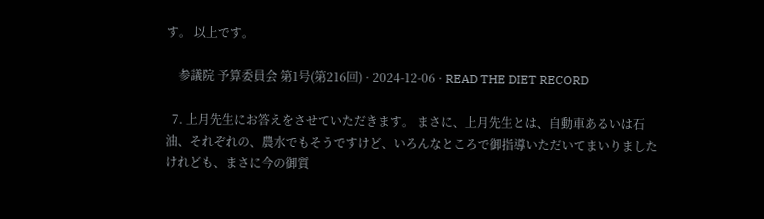す。 以上です。

    参議院 予算委員会 第1号(第216回) · 2024-12-06 · READ THE DIET RECORD

  7. 上月先生にお答えをさせていただきます。 まさに、上月先生とは、自動車あるいは石油、それぞれの、農水でもそうですけど、いろんなところで御指導いただいてまいりましたけれども、まさに今の御質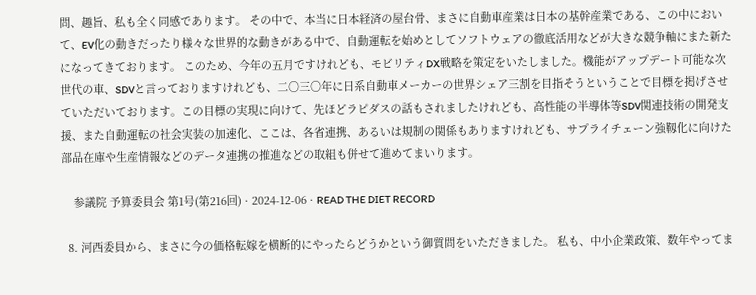問、趣旨、私も全く同感であります。 その中で、本当に日本経済の屋台骨、まさに自動車産業は日本の基幹産業である、この中において、EV化の動きだったり様々な世界的な動きがある中で、自動運転を始めとしてソフトウェアの徹底活用などが大きな競争軸にまた新たになってきております。 このため、今年の五月ですけれども、モビリティDX戦略を策定をいたしました。機能がアップデート可能な次世代の車、SDVと言っておりますけれども、二〇三〇年に日系自動車メーカーの世界シェア三割を目指そうということで目標を掲げさせていただいております。この目標の実現に向けて、先ほどラピダスの話もされましたけれども、高性能の半導体等SDV関連技術の開発支援、また自動運転の社会実装の加速化、ここは、各省連携、あるいは規制の関係もありますけれども、サプライチェーン強靱化に向けた部品在庫や生産情報などのデータ連携の推進などの取組も併せて進めてまいります。

    参議院 予算委員会 第1号(第216回) · 2024-12-06 · READ THE DIET RECORD

  8. 河西委員から、まさに今の価格転嫁を横断的にやったらどうかという御質問をいただきました。 私も、中小企業政策、数年やってま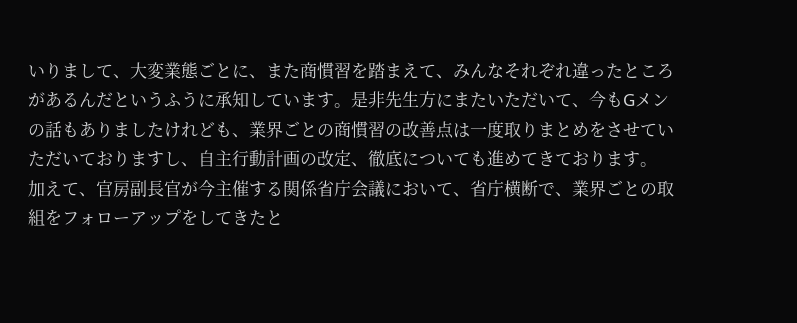いりまして、大変業態ごとに、また商慣習を踏まえて、みんなそれぞれ違ったところがあるんだというふうに承知しています。是非先生方にまたいただいて、今もGメンの話もありましたけれども、業界ごとの商慣習の改善点は一度取りまとめをさせていただいておりますし、自主行動計画の改定、徹底についても進めてきております。 加えて、官房副長官が今主催する関係省庁会議において、省庁横断で、業界ごとの取組をフォローアップをしてきたと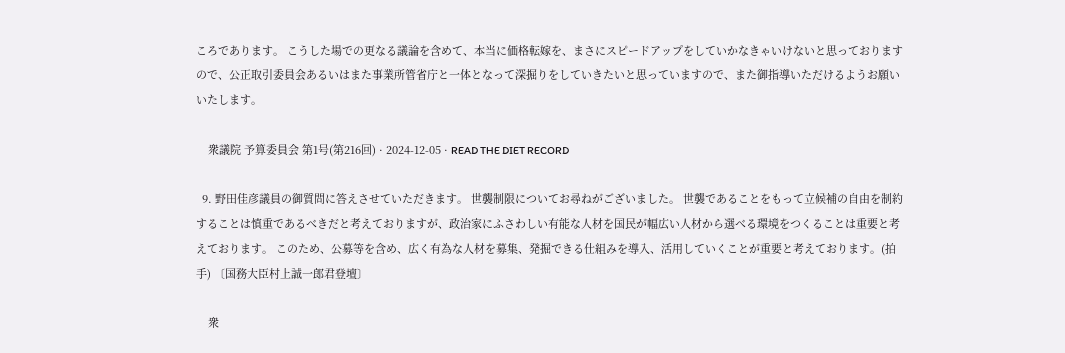ころであります。 こうした場での更なる議論を含めて、本当に価格転嫁を、まさにスピードアップをしていかなきゃいけないと思っておりますので、公正取引委員会あるいはまた事業所管省庁と一体となって深掘りをしていきたいと思っていますので、また御指導いただけるようお願いいたします。

    衆議院 予算委員会 第1号(第216回) · 2024-12-05 · READ THE DIET RECORD

  9. 野田佳彦議員の御質問に答えさせていただきます。 世襲制限についてお尋ねがございました。 世襲であることをもって立候補の自由を制約することは慎重であるべきだと考えておりますが、政治家にふさわしい有能な人材を国民が幅広い人材から選べる環境をつくることは重要と考えております。 このため、公募等を含め、広く有為な人材を募集、発掘できる仕組みを導入、活用していくことが重要と考えております。(拍手) 〔国務大臣村上誠一郎君登壇〕

    衆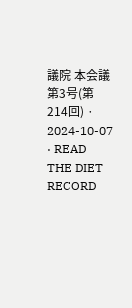議院 本会議 第3号(第214回) · 2024-10-07 · READ THE DIET RECORD